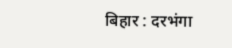बिहार : दरभंगा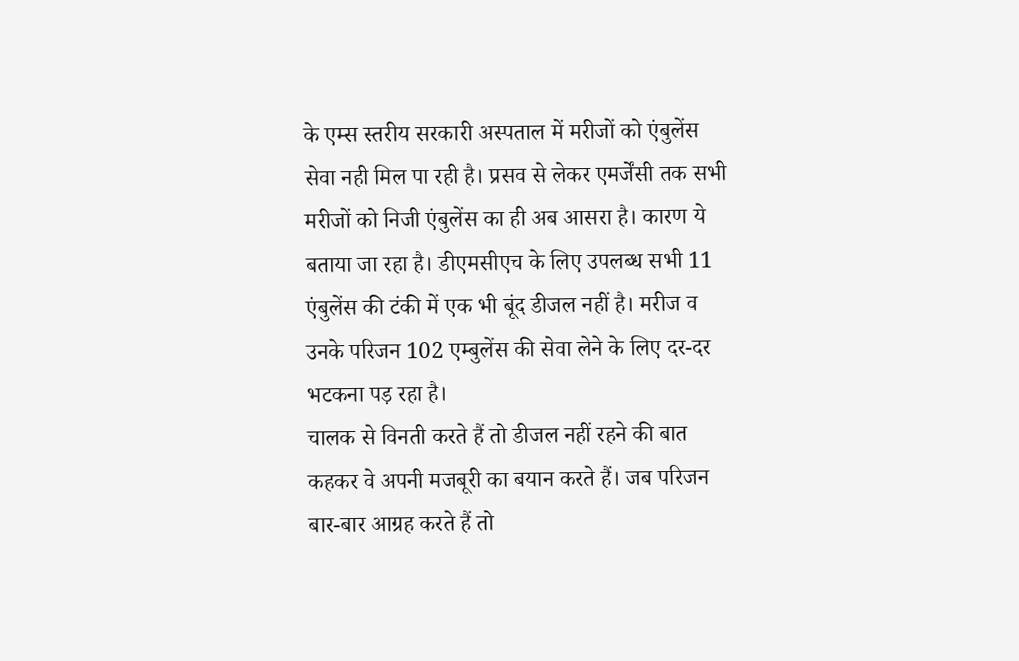के एम्स स्तरीय सरकारी अस्पताल में मरीजों को एंबुलेंस सेवा नही मिल पा रही है। प्रसव से लेकर एमर्जेंसी तक सभी मरीजों को निजी एंबुलेंस का ही अब आसरा है। कारण ये बताया जा रहा है। डीएमसीएच के लिए उपलब्ध सभी 11 एंबुलेंस की टंकी में एक भी बूंद डीजल नहीं है। मरीज व उनके परिजन 102 एम्बुलेंस की सेवा लेने के लिए दर-दर भटकना पड़ रहा है।
चालक से विनती करते हैं तो डीजल नहीं रहने की बात कहकर वे अपनी मजबूरी का बयान करते हैं। जब परिजन बार-बार आग्रह करते हैं तो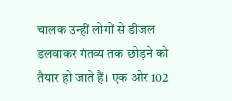चालक उन्हीं लोगों से डीजल डलवाकर गंतव्य तक छोड़ने को तैयार हो जाते हैं। एक ओर 102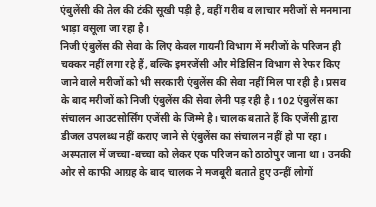एंबुलेंसी की तेल की टंकी सूखी पड़ी है, वहीं गरीब व लाचार मरीजों से मनमाना भाड़ा वसूला जा रहा है।
निजी एंबुलेंस की सेवा के लिए केवल गायनी विभाग में मरीजों के परिजन ही चक्कर नहीं लगा रहे हैं, बल्कि इमरजेंसी और मेडिसिन विभाग से रेफर किए जाने वाले मरीजों को भी सरकारी एंबुलेंस की सेवा नहीं मिल पा रही है। प्रसव के बाद मरीजों को निजी एंबुलेंस की सेवा लेनी पड़ रही है। 102 एंबुलेंस का संचालन आउटसोर्सिंग एजेंसी के जिम्मे है। चालक बताते हैं कि एजेंसी द्वारा डीजल उपलब्ध नहीं कराए जाने से एंबुलेंस का संचालन नहीं हो पा रहा। अस्पताल में जच्चा-बच्चा को लेकर एक परिजन को ठाठोपुर जाना था। उनकी ओर से काफी आग्रह के बाद चालक ने मजबूरी बताते हुए उन्हीं लोगों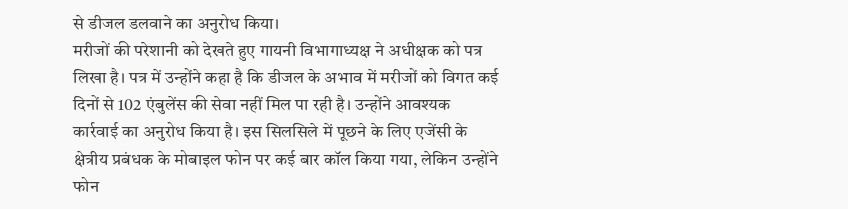से डीजल डलवाने का अनुरोध किया।
मरीजों की परेशानी को देखते हुए गायनी विभागाध्यक्ष ने अधीक्षक को पत्र लिखा है। पत्र में उन्होंने कहा है कि डीजल के अभाव में मरीजों को विगत कई दिनों से 102 एंबुलेंस की सेवा नहीं मिल पा रही है। उन्होंने आवश्यक कार्रवाई का अनुरोध किया है। इस सिलसिले में पूछने के लिए एजेंसी के क्षेत्रीय प्रबंधक के मोबाइल फोन पर कई बार कॉल किया गया, लेकिन उन्होंने फोन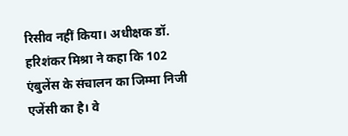रिसीव नहीं किया। अधीक्षक डॉ. हरिशंकर मिश्रा ने कहा कि 102 एंबुलेंस के संचालन का जिम्मा निजी एजेंसी का है। वे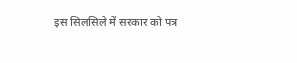इस सिलसिले में सरकार को पत्र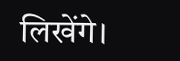लिखेंगे।